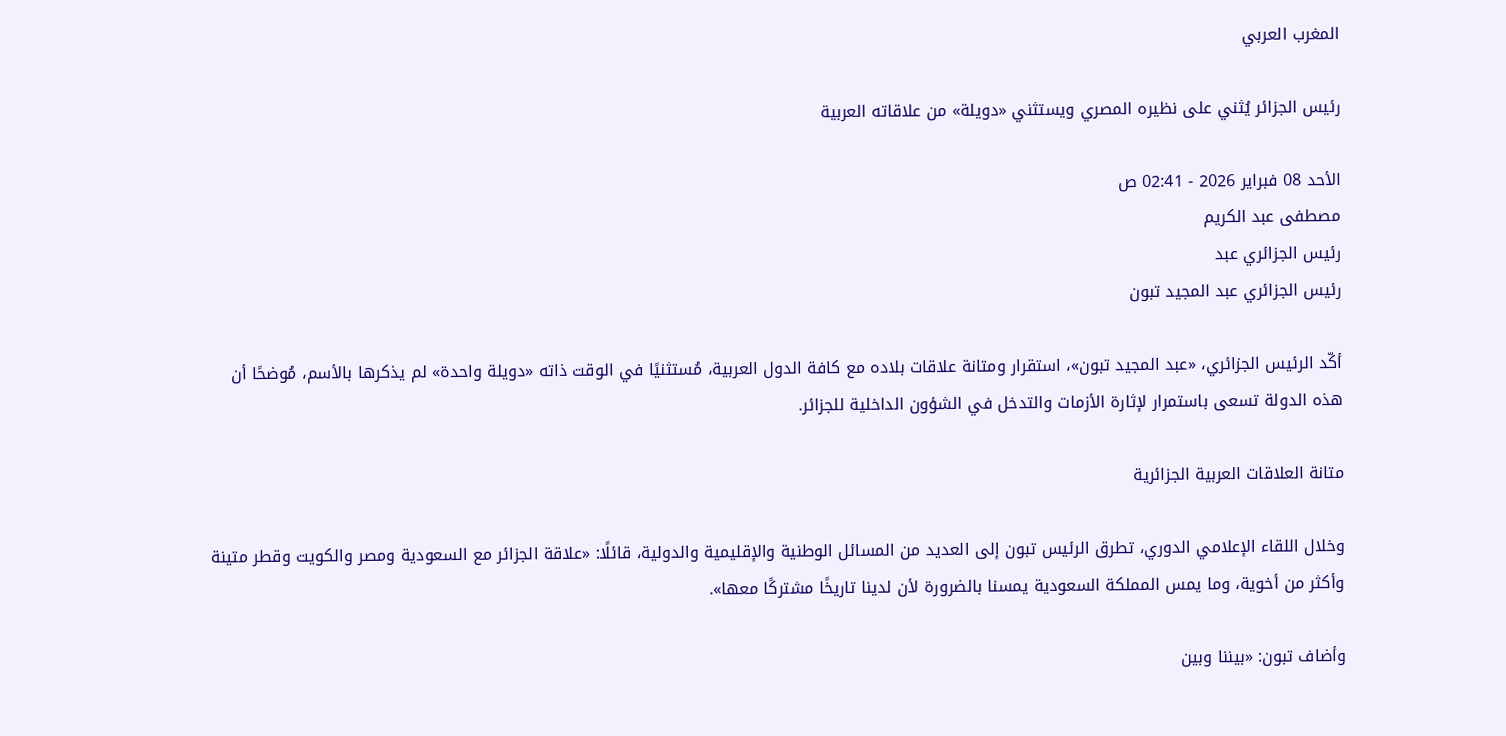المغرب العربي

رئيس الجزائر يُثني على نظيره المصري ويستثني «دويلة» من علاقاته العربية

الأحد 08 فبراير 2026 - 02:41 ص
مصطفى عبد الكريم
رئيس الجزائري عبد
رئيس الجزائري عبد المجيد تبون

أكّد الرئيس الجزائري، «عبد المجيد تبون»، استقرار ومتانة علاقات بلاده مع كافة الدول العربية، مُستثنيًا في الوقت ذاته «دويلة واحدة» لم يذكرها بالأسم، مُوضحًا أن هذه الدولة تسعى باستمرار لإثارة الأزمات والتدخل في الشؤون الداخلية للجزائر.

متانة العلاقات العربية الجزائرية

وخلال اللقاء الإعلامي الدوري، تطرق الرئيس تبون إلى العديد من المسائل الوطنية والإقليمية والدولية، قائلًا: «علاقة الجزائر مع السعودية ومصر والكويت وقطر متينة وأكثر من أخوية، وما يمس المملكة السعودية يمسنا بالضرورة لأن لدينا تاريخًا مشتركًا معها».

وأضاف تبون: «بيننا وبين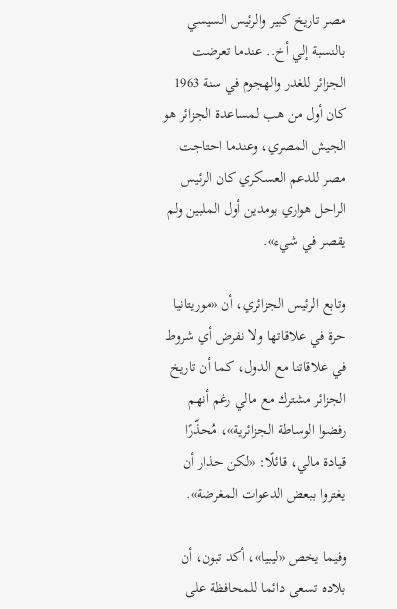مصر تاريخ كبير والرئيس السيسي بالنسبة إلي أخ.. عندما تعرضت الجزائر للغدر والهجوم في سنة 1963 كان أول من هب لمساعدة الجزائر هو الجيش المصري، وعندما احتاجت مصر للدعم العسكري كان الرئيس الراحل هواري بومدين أول الملبين ولم يقصر في شيء».

وتابع الرئيس الجزائري، أن «موريتانيا حرة في علاقاتها ولا نفرض أي شروط في علاقاتنا مع الدول، كما أن تاريخ الجزائر مشترك مع مالي رغم أنهم رفضوا الوساطة الجزائرية»، مُحذّرًا قيادة مالي، قائلًا: «لكن حذار أن يغتروا ببعض الدعوات المغرضة».

وفيما يخص «ليبيا»، أكد تبون، أن بلاده تسعى دائما للمحافظة على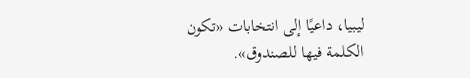ليبيا، داعيًا إلى انتخابات «تكون الكلمة فيها للصندوق».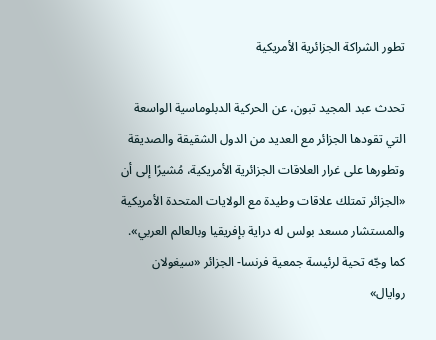تطور الشراكة الجزائرية الأمريكية

تحدث عبد المجيد تبون، عن الحركية الدبلوماسية الواسعة التي تقودها الجزائر مع العديد من الدول الشقيقة والصديقة وتطورها على غرار العلاقات الجزائرية الأمريكية، مُشيرًا إلى أن «الجزائر تمتلك علاقات وطيدة مع الولايات المتحدة الأمريكية والمستشار مسعد بولس له دراية بإفريقيا وبالعالم العربي». كما وجّه تحية لرئيسة جمعية فرنسا- الجزائر «سيغولان روايال»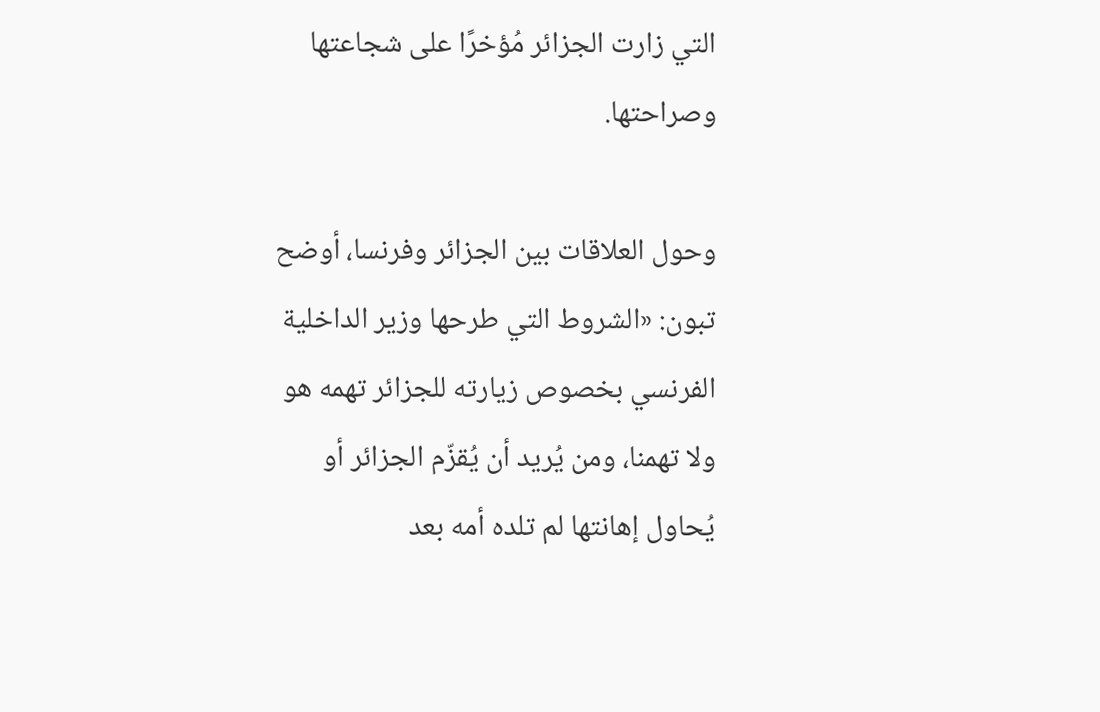التي زارت الجزائر مُؤخرًا على شجاعتها وصراحتها.

وحول العلاقات بين الجزائر وفرنسا، أوضح تبون: «الشروط التي طرحها وزير الداخلية الفرنسي بخصوص زيارته للجزائر تهمه هو ولا تهمنا، ومن يُريد أن يُقزّم الجزائر أو يُحاول إهانتها لم تلده أمه بعد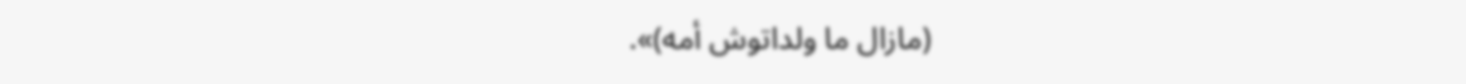(مازال ما ولداتوش أمه)».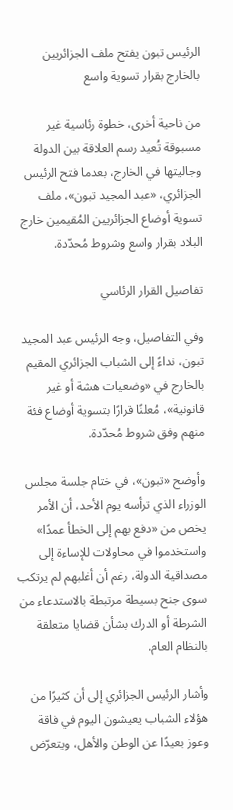الرئيس تبون يفتح ملف الجزائريين بالخارج بقرار تسوية واسع

من ناحية أخرى، خطوة رئاسية غير مسبوقة تُعيد رسم العلاقة بين الدولة وجاليتها في الخارج، بعدما فتح الرئيس الجزائري، «عبد المجيد تبون»، ملف تسوية أوضاع الجزائريين المُقيمين خارج البلاد بقرار واسع وشروط مُحدّدة.

تفاصيل القرار الرئاسي

وفي التفاصيل، وجه الرئيس عبد المجيد تبون، نداءً إلى الشباب الجزائري المقيم بالخارج في «وضعيات هشة أو غير قانونية»، مُعلنًا قرارًا بتسوية أوضاع فئة منهم وفق شروط مُحدّدة.

وأوضح «تبون»، في ختام جلسة مجلس الوزراء الذي ترأسه يوم الأحد، أن الأمر يخص من «دفع بهم إلى الخطأ عمدًا» واستخدموا في محاولات للإساءة إلى مصداقية الدولة، رغم أن أغلبهم لم يرتكب سوى جنح بسيطة مرتبطة بالاستدعاء من الشرطة أو الدرك بشأن قضايا متعلقة بالنظام العام.

وأشار الرئيس الجزائري إلى أن كثيرًا من هؤلاء الشباب يعيشون اليوم في فاقة وعوز بعيدًا عن الوطن والأهل، ويتعرّض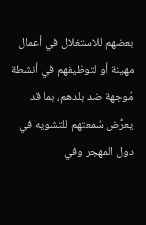بعضهم للاستغلال في أعمال مهينة أو لتوظيفهم في أنشطة مُوجهة ضد بلدهم، بما قد يعرُّض سُمعتهم للتشويه في دول المهجر وفي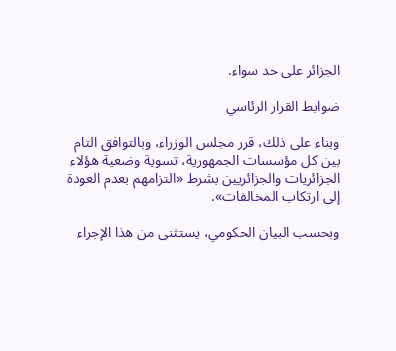الجزائر على حد سواء.

ضوابط القرار الرئاسي

وبناء على ذلك، قرر مجلس الوزراء، وبالتوافق التام بين كل مؤسسات الجمهورية، تسوية وضعية هؤلاء الجزائريات والجزائريين بشرط «التزامهم بعدم العودة إلى ارتكاب المخالفات».

وبحسب البيان الحكومي، يستثنى من هذا الإجراء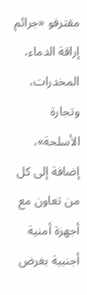مقترفو «جرائم إراقة الدماء، المخدرات، وتجارة الأسلحة»، إضافة إلى كل من تعاون مع أجهزة أمنية أجنبية بغرض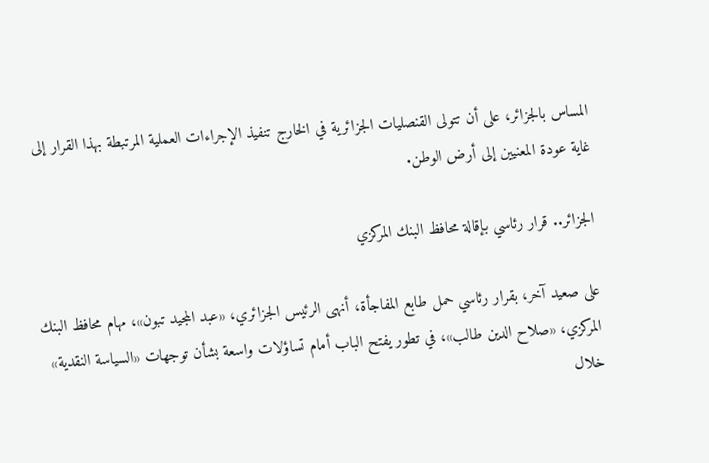المساس بالجزائر، على أن تتولى القنصليات الجزائرية في الخارج تنفيذ الإجراءات العملية المرتبطة بهذا القرار إلى غاية عودة المعنيين إلى أرض الوطن.

الجزائر.. قرار رئاسي بإقالة محافظ البنك المركزي

على صعيد آخر، بقرار رئاسي حمل طابع المفاجأة، أنهى الرئيس الجزائري، «عبد المجيد تبون»، مهام محافظ البنك المركزي، «صلاح الدين طالب»، في تطور يفتح الباب أمام تساؤلات واسعة بشأن توجهات «السياسة النقدية» خلال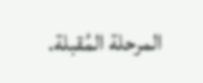المرحلة المُقبلة.